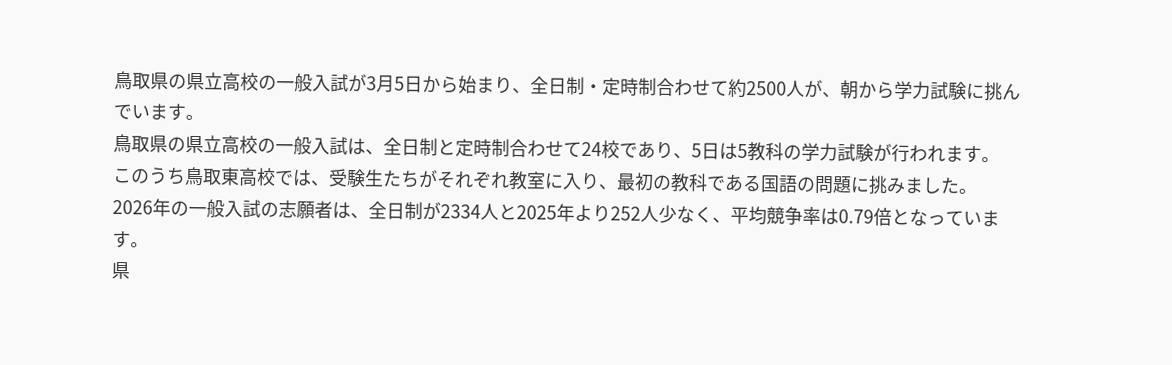鳥取県の県立高校の一般入試が3月5日から始まり、全日制・定時制合わせて約2500人が、朝から学力試験に挑んでいます。
鳥取県の県立高校の一般入試は、全日制と定時制合わせて24校であり、5日は5教科の学力試験が行われます。
このうち鳥取東高校では、受験生たちがそれぞれ教室に入り、最初の教科である国語の問題に挑みました。
2026年の一般入試の志願者は、全日制が2334人と2025年より252人少なく、平均競争率は0.79倍となっています。
県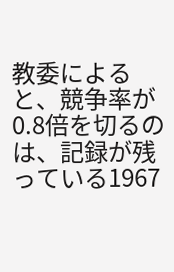教委によると、競争率が0.8倍を切るのは、記録が残っている1967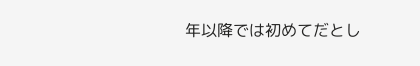年以降では初めてだとし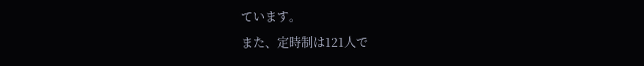ています。
また、定時制は121人で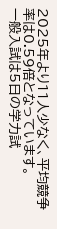2025年より11人少なく、平均競争率は0.59倍となっています。
一般入試は5日の学力試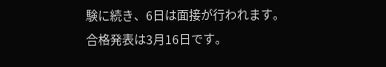験に続き、6日は面接が行われます。
合格発表は3月16日です。